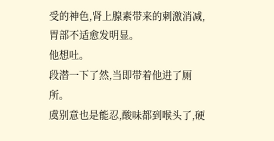受的神色,肾上腺素带来的刺激消减,胃部不适愈发明显。
他想吐。
段潜一下了然,当即带着他进了厕所。
虞别意也是能忍,酸味都到喉头了,硬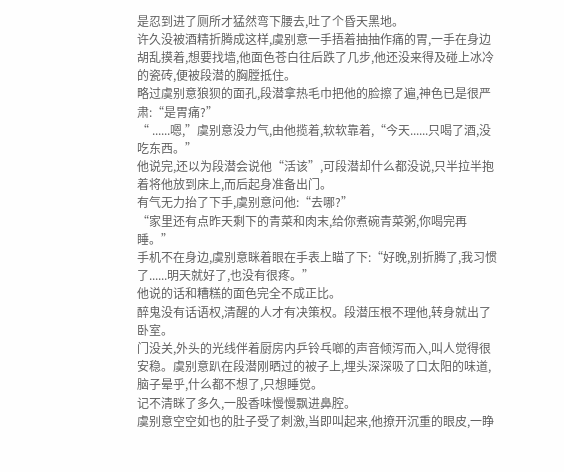是忍到进了厕所才猛然弯下腰去,吐了个昏天黑地。
许久没被酒精折腾成这样,虞别意一手捂着抽抽作痛的胃,一手在身边胡乱摸着,想要找墙,他面色苍白往后跌了几步,他还没来得及碰上冰冷的瓷砖,便被段潜的胸膛抵住。
略过虞别意狼狈的面孔,段潜拿热毛巾把他的脸擦了遍,神色已是很严肃:“是胃痛?”
“ ......嗯,”虞别意没力气,由他揽着,软软靠着,“今天......只喝了酒,没吃东西。”
他说完,还以为段潜会说他“活该”,可段潜却什么都没说,只半拉半抱着将他放到床上,而后起身准备出门。
有气无力抬了下手,虞别意问他:“去哪?”
“家里还有点昨天剩下的青菜和肉末,给你煮碗青菜粥,你喝完再睡。”
手机不在身边,虞别意眯着眼在手表上瞄了下:“好晚,别折腾了,我习惯了......明天就好了,也没有很疼。”
他说的话和糟糕的面色完全不成正比。
醉鬼没有话语权,清醒的人才有决策权。段潜压根不理他,转身就出了卧室。
门没关,外头的光线伴着厨房内乒铃乓啷的声音倾泻而入,叫人觉得很安稳。虞别意趴在段潜刚晒过的被子上,埋头深深吸了口太阳的味道,脑子晕乎,什么都不想了,只想睡觉。
记不清眯了多久,一股香味慢慢飘进鼻腔。
虞别意空空如也的肚子受了刺激,当即叫起来,他撩开沉重的眼皮,一睁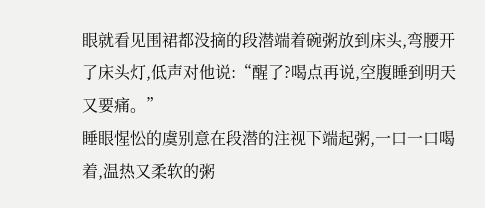眼就看见围裙都没摘的段潜端着碗粥放到床头,弯腰开了床头灯,低声对他说:“醒了?喝点再说,空腹睡到明天又要痛。”
睡眼惺忪的虞别意在段潜的注视下端起粥,一口一口喝着,温热又柔软的粥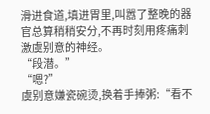滑进食道,填进胃里,叫嚣了整晚的器官总算稍稍安分,不再时刻用疼痛刺激虞别意的神经。
“段潜。”
“嗯?”
虞别意嫌瓷碗烫,换着手捧粥:“看不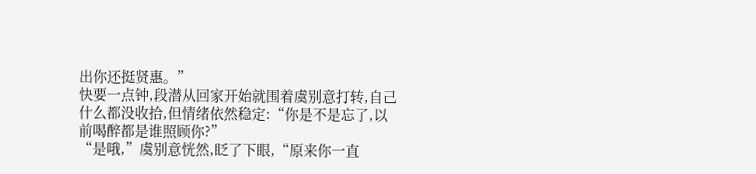出你还挺贤惠。”
快要一点钟,段潜从回家开始就围着虞别意打转,自己什么都没收拾,但情绪依然稳定:“你是不是忘了,以前喝醉都是谁照顾你?”
“是哦,”虞别意恍然,眨了下眼,“原来你一直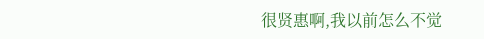很贤惠啊,我以前怎么不觉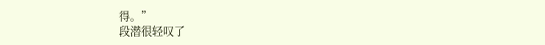得。”
段潜很轻叹了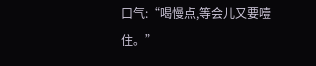口气:“喝慢点,等会儿又要噎住。”